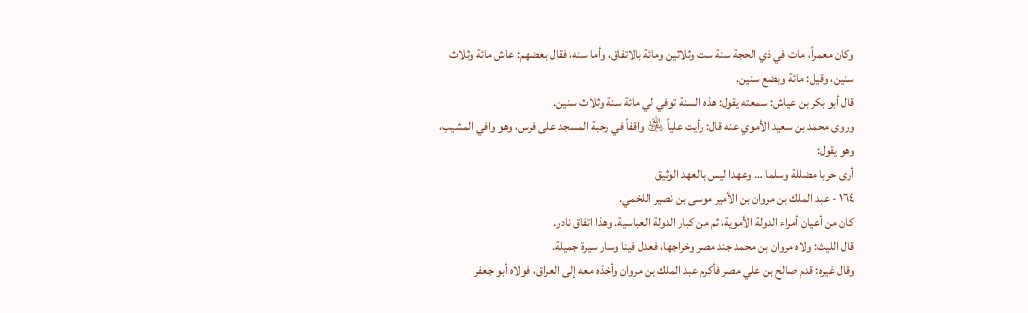وكان معمراً، مات في ذي الحجة سنة ست وثلاثين ومائة بالاتفاق، وأما سنه، فقال بعضهم: عاش مائة وثلاث سنين، وقيل: مائة وبضع سنين.
قال أبو بكر بن عياش: سمعته يقول: هذه السنة توفي لي مائة سنة وثلاث سنين.
وروى محمد بن سعيد الأموي عنه قال: رأيت علياً ﵁ واقفاً في رحبة المسجد على فرس، وهو وافي المشيب، وهو يقول:
أرى حربا مضللة وسلما … وعهدا ليس بالعهد الوثيق
١٦٤ - عبد الملك بن مروان بن الأمير موسى بن نصير اللخمي.
كان من أعيان أمراء الدولة الأموية، ثم من كبار الدولة العباسية. وهذا اتفاق نادر.
قال الليث: ولاه مروان بن محمد جند مصر وخراجها، فعدل فينا وسار سيرة جميلة.
وقال غيره: قدم صالح بن علي مصر فأكرم عبد الملك بن مروان وأخذه معه إلى العراق، فولاه أبو جعفر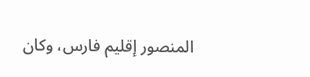المنصور إقليم فارس، وكان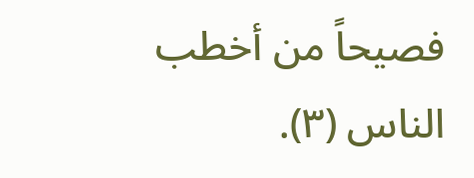فصيحاً من أخطب الناس (٣).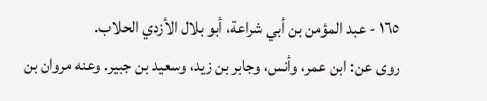١٦٥ - عبد المؤمن بن أبي شراعة، أبو بلال الأزدي الحلاب.
روى عن: ابن عمر، وأنس، وجابر بن زيد، وسعيد بن جبير. وعنه مروان بن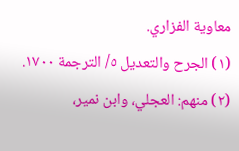معاوية الفزاري.
(١) الجرح والتعديل ٥/ الترجمة ١٧٠٠. (٢) منهم: العجلي، وابن نمير،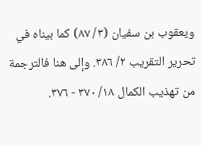ويعقوب بن سفيان (٣/ ٨٧) كما بيناه في تحرير التقريب ٢/ ٣٨٦. وإلى هنا فالترجمة من تهذيب الكمال ١٨/ ٣٧٠ - ٣٧٦.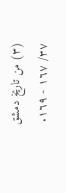(٣) من تاريخ دمشق ٣٧/ ١٦٧ - ١٦٩.